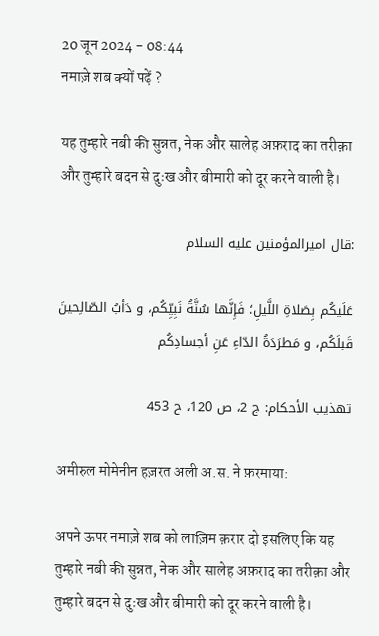20 जून 2024 - 08:44
नमाज़े शब क्यों पढ़ें ?

यह तुम्हारे नबी की सुन्नत, नेक और सालेह अफ़राद का तरीक़ा और तुम्हारे बदन से दुःख और बीमारी को दूर करने वाली है।

:قال امیرالمؤمنين عليه السلام

عَلَیکُم بِصَلاةِ اللَّیلِ؛ فَإِنَّها سُنَّةُ نَبِیِّکُم، و دَأبُ الصّالِحینَ قَبلَکُم، و مَطرَدَةُ الدّاءِ عَنِ أجسادِکُم

تھذیب الأحكام: ج 2، ص 120، ح 453

अमीरुल मोमेनीन हज़रत अली अ.स. ने फ़रमाया:

अपने ऊपर नमाज़े शब को लाज़िम क़रार दो इसलिए कि यह तुम्हारे नबी की सुन्नत, नेक और सालेह अफ़राद का तरीक़ा और तुम्हारे बदन से दुःख और बीमारी को दूर करने वाली है।